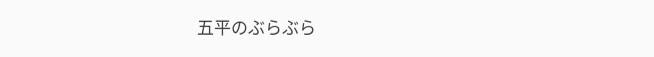五平のぶらぶら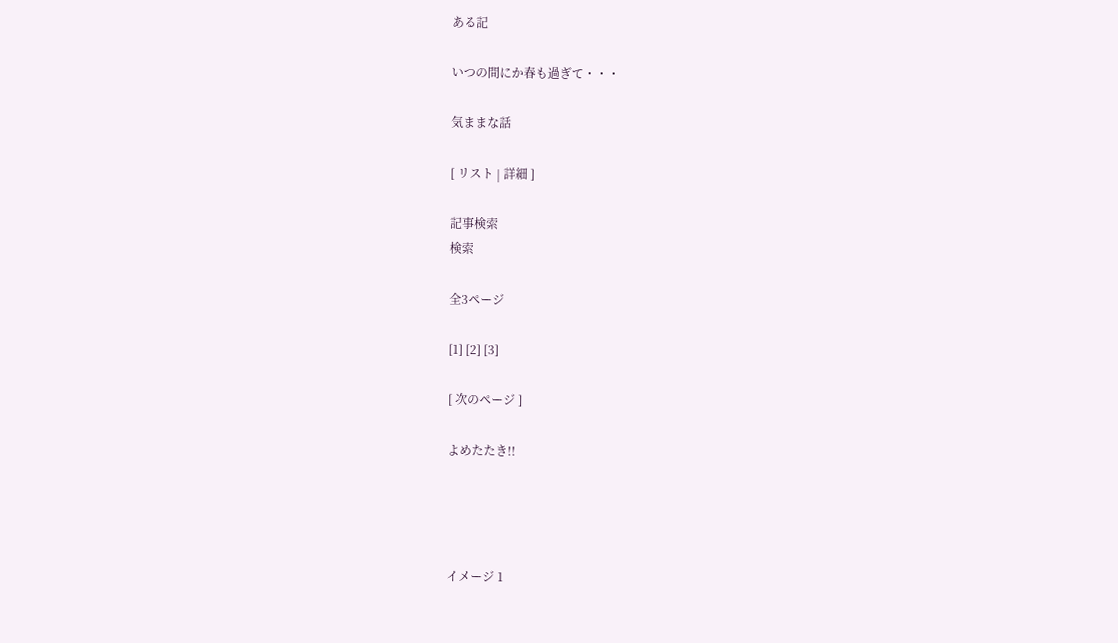ある記

いつの間にか春も過ぎて・・・

気ままな話

[ リスト | 詳細 ]

記事検索
検索

全3ページ

[1] [2] [3]

[ 次のページ ]

よめたたき!!




イメージ 1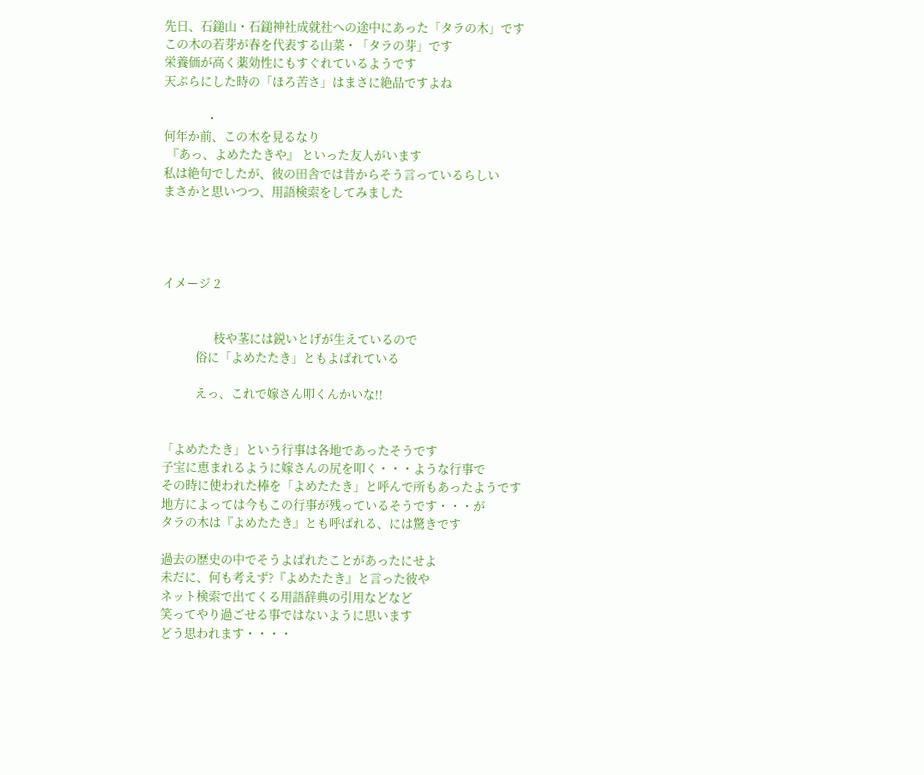先日、石鎚山・石鎚神社成就社への途中にあった「タラの木」です
この木の若芽が春を代表する山菜・「タラの芽」です
栄養価が高く薬効性にもすぐれているようです
天ぷらにした時の「ほろ苦さ」はまさに絶品ですよね

              ・
何年か前、この木を見るなり
 『あっ、よめたたきや』 といった友人がいます
私は絶句でしたが、彼の田舎では昔からそう言っているらしい
まさかと思いつつ、用語検索をしてみました




イメージ 2


                 枝や茎には鋭いとげが生えているので
           俗に「よめたたき」ともよばれている

           えっ、これで嫁さん叩くんかいな!!


「よめたたき」という行事は各地であったそうです
子宝に恵まれるように嫁さんの尻を叩く・・・ような行事で
その時に使われた棒を「よめたたき」と呼んで所もあったようです
地方によっては今もこの行事が残っているそうです・・・が
タラの木は『よめたたき』とも呼ばれる、には驚きです

過去の歴史の中でそうよばれたことがあったにせよ
未だに、何も考えず?『よめたたき』と言った彼や
ネット検索で出てくる用語辞典の引用などなど
笑ってやり過ごせる事ではないように思います
どう思われます・・・・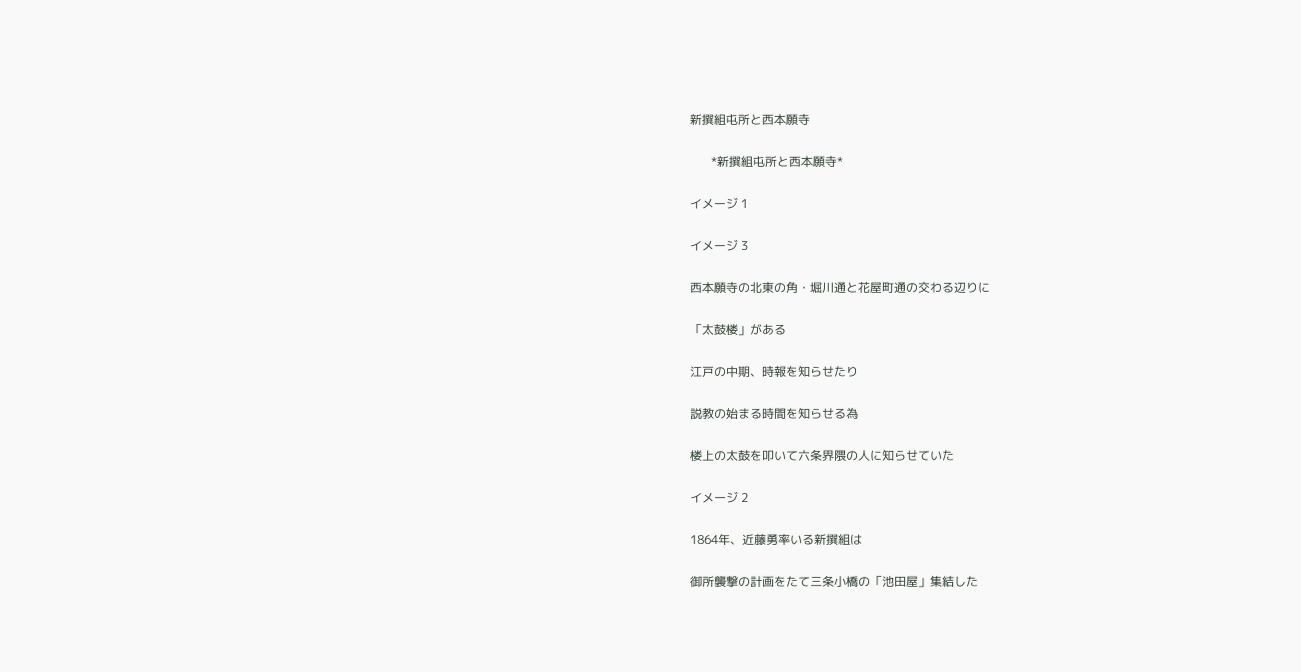新撰組屯所と西本願寺

       *新撰組屯所と西本願寺*

イメージ 1

イメージ 3

西本願寺の北東の角・堀川通と花屋町通の交わる辺りに

「太鼓楼」がある

江戸の中期、時報を知らせたり

説教の始まる時間を知らせる為

楼上の太鼓を叩いて六条界隈の人に知らせていた

イメージ 2

1864年、近藤勇率いる新撰組は

御所襲撃の計画をたて三条小橋の「池田屋」集結した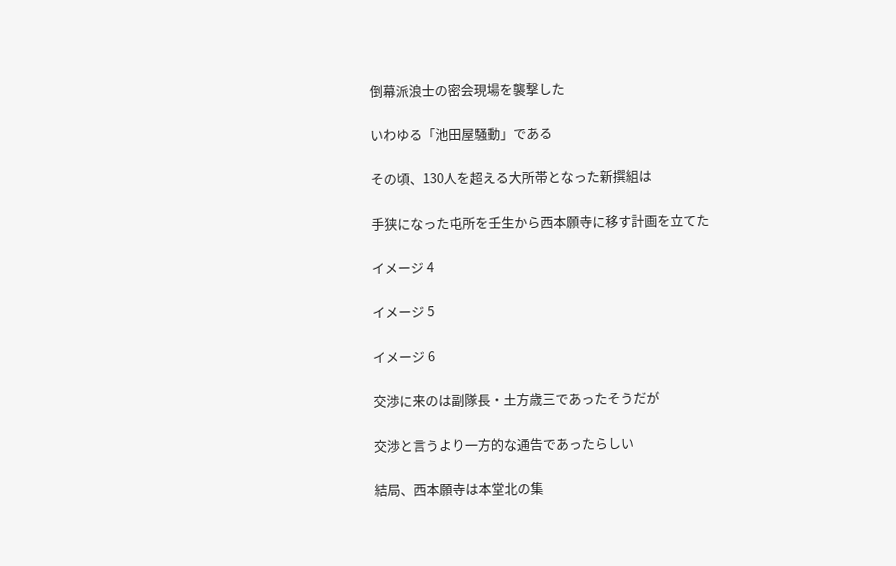倒幕派浪士の密会現場を襲撃した

いわゆる「池田屋騒動」である

その頃、130人を超える大所帯となった新撰組は

手狭になった屯所を壬生から西本願寺に移す計画を立てた

イメージ 4

イメージ 5

イメージ 6

交渉に来のは副隊長・土方歳三であったそうだが

交渉と言うより一方的な通告であったらしい

結局、西本願寺は本堂北の集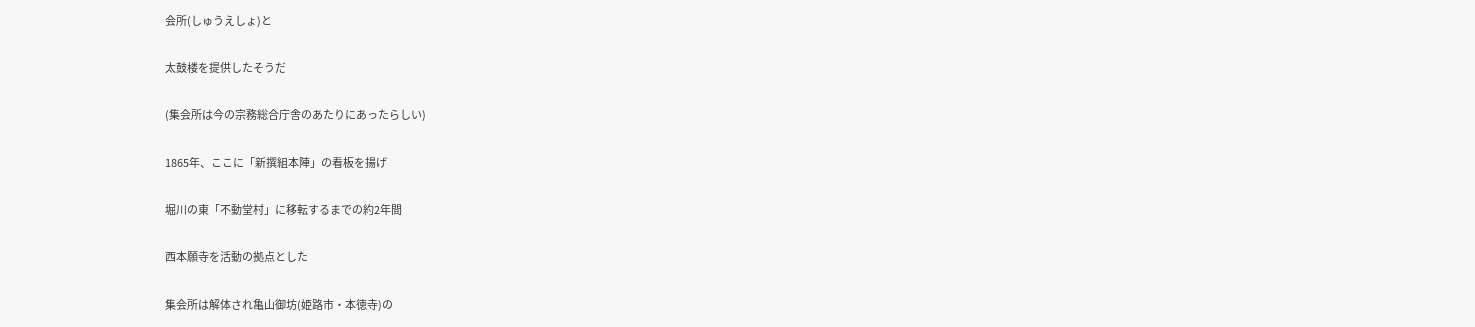会所(しゅうえしょ)と

太鼓楼を提供したそうだ

(集会所は今の宗務総合庁舎のあたりにあったらしい)

1865年、ここに「新撰組本陣」の看板を揚げ

堀川の東「不動堂村」に移転するまでの約2年間

西本願寺を活動の拠点とした

集会所は解体され亀山御坊(姫路市・本徳寺)の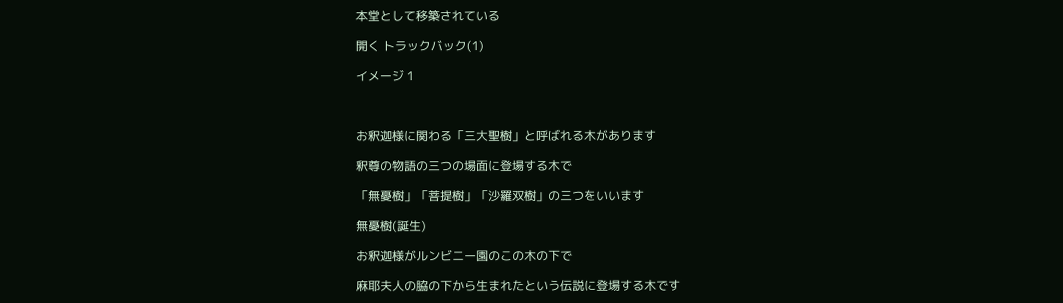本堂として移築されている

開く トラックバック(1)

イメージ 1



お釈迦様に関わる「三大聖樹」と呼ばれる木があります

釈尊の物語の三つの場面に登場する木で

「無憂樹」「菩提樹」「沙羅双樹」の三つをいいます

無憂樹(誕生)

お釈迦様がルンビニー園のこの木の下で

麻耶夫人の脇の下から生まれたという伝説に登場する木です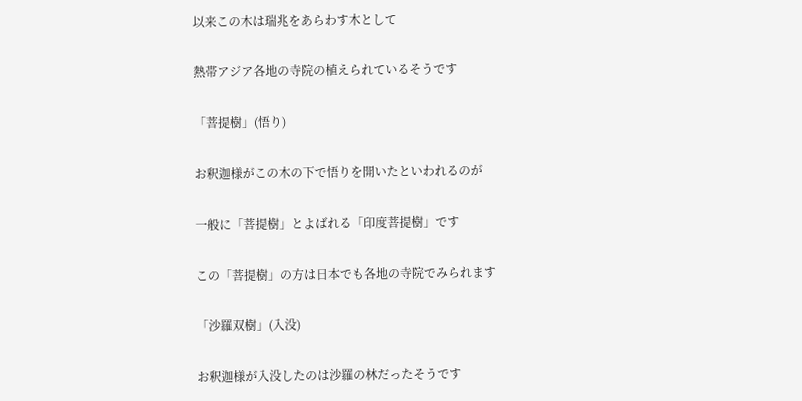以来この木は瑞兆をあらわす木として

熱帯アジア各地の寺院の植えられているそうです

「菩提樹」(悟り)

お釈迦様がこの木の下で悟りを開いたといわれるのが

一般に「菩提樹」とよばれる「印度菩提樹」です

この「菩提樹」の方は日本でも各地の寺院でみられます

「沙羅双樹」(入没)

お釈迦様が入没したのは沙羅の林だったそうです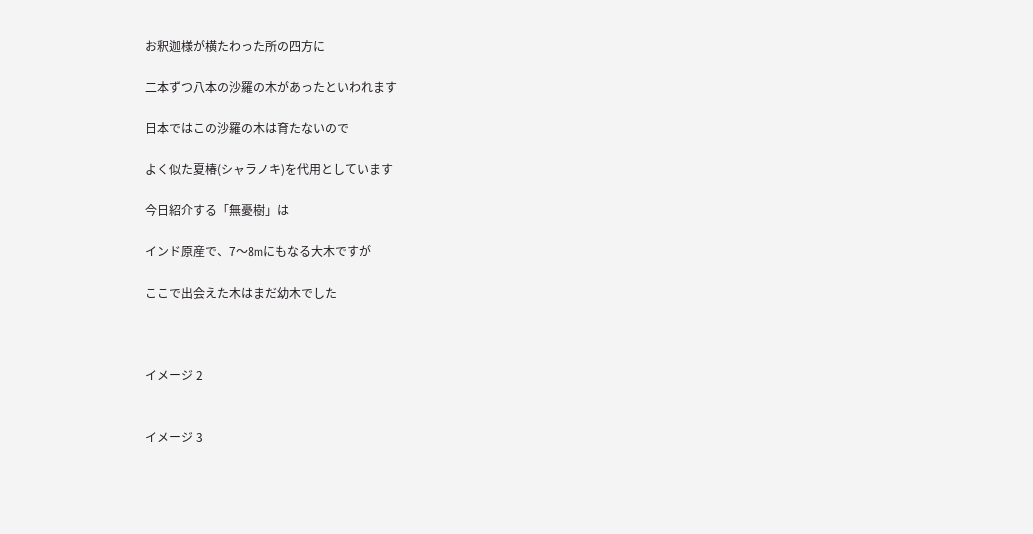お釈迦様が横たわった所の四方に

二本ずつ八本の沙羅の木があったといわれます

日本ではこの沙羅の木は育たないので

よく似た夏椿(シャラノキ)を代用としています

今日紹介する「無憂樹」は

インド原産で、7〜8mにもなる大木ですが

ここで出会えた木はまだ幼木でした



イメージ 2


イメージ 3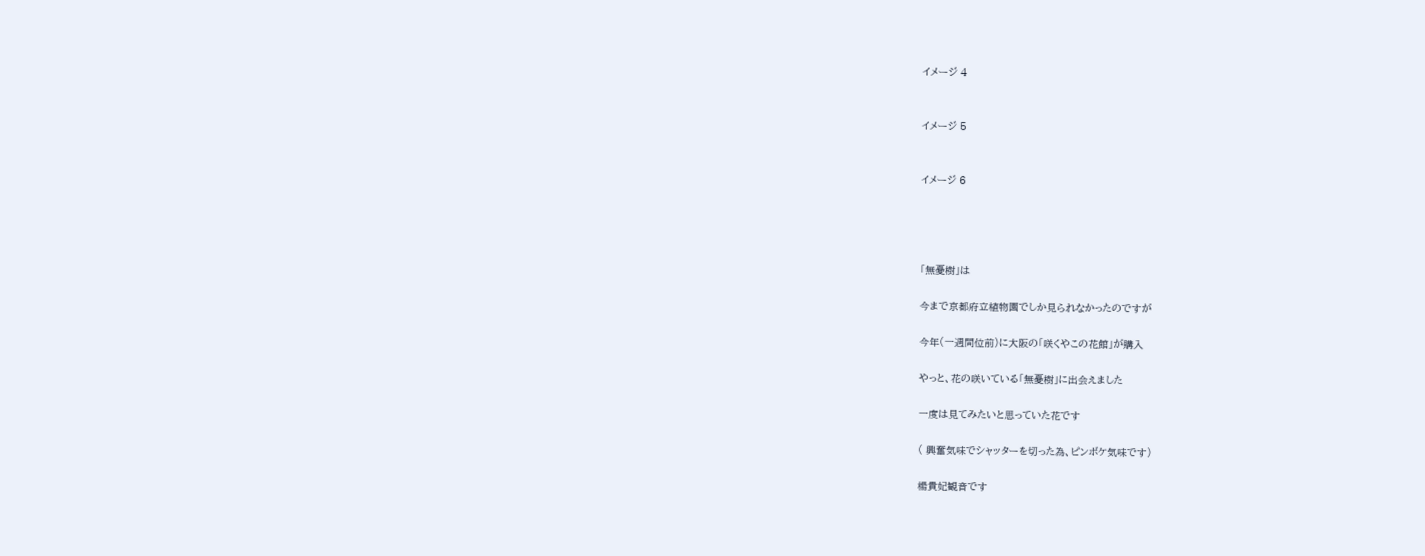イメージ 4


イメージ 5


イメージ 6




「無憂樹」は

今まで京都府立植物園でしか見られなかったのですが

今年(一週間位前)に大阪の「咲くやこの花館」が購入

やっと、花の咲いている「無憂樹」に出会えました

一度は見てみたいと思っていた花です

( 興奮気味でシャッターを切った為、ピンボケ気味です)

楊貴妃観音です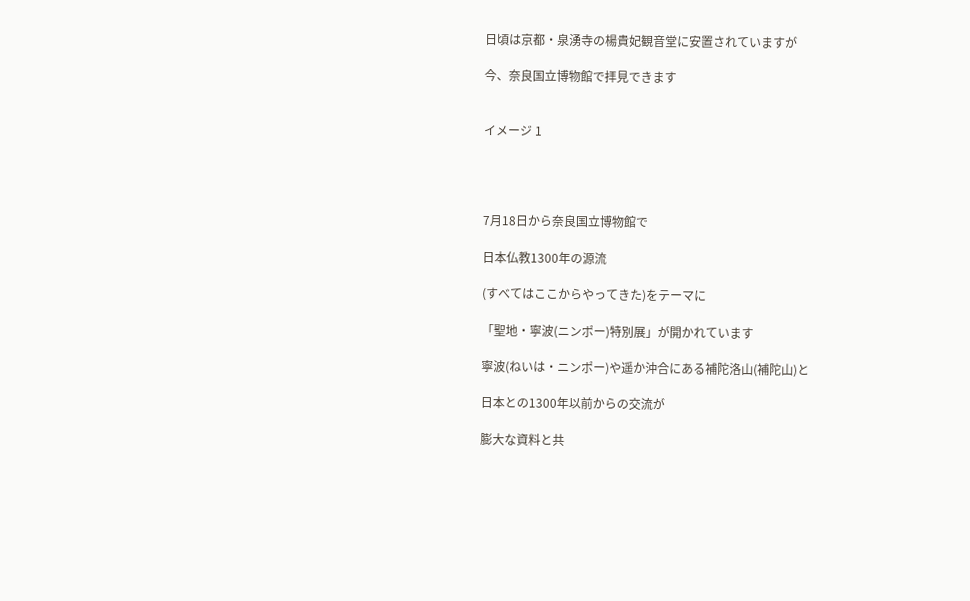日頃は京都・泉湧寺の楊貴妃観音堂に安置されていますが

今、奈良国立博物館で拝見できます


イメージ 1




7月18日から奈良国立博物館で

日本仏教1300年の源流

(すべてはここからやってきた)をテーマに

「聖地・寧波(ニンポー)特別展」が開かれています

寧波(ねいは・ニンポー)や遥か沖合にある補陀洛山(補陀山)と

日本との1300年以前からの交流が

膨大な資料と共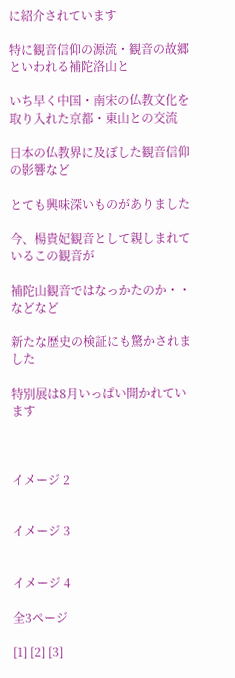に紹介されています

特に観音信仰の源流・観音の故郷といわれる補陀洛山と

いち早く中国・南宋の仏教文化を取り入れた京都・東山との交流

日本の仏教界に及ぼした観音信仰の影響など

とても興味深いものがありました

今、楊貴妃観音として親しまれているこの観音が

補陀山観音ではなっかたのか・・などなど

新たな歴史の検証にも驚かされました

特別展は8月いっぱい開かれています



イメージ 2


イメージ 3


イメージ 4

全3ページ

[1] [2] [3]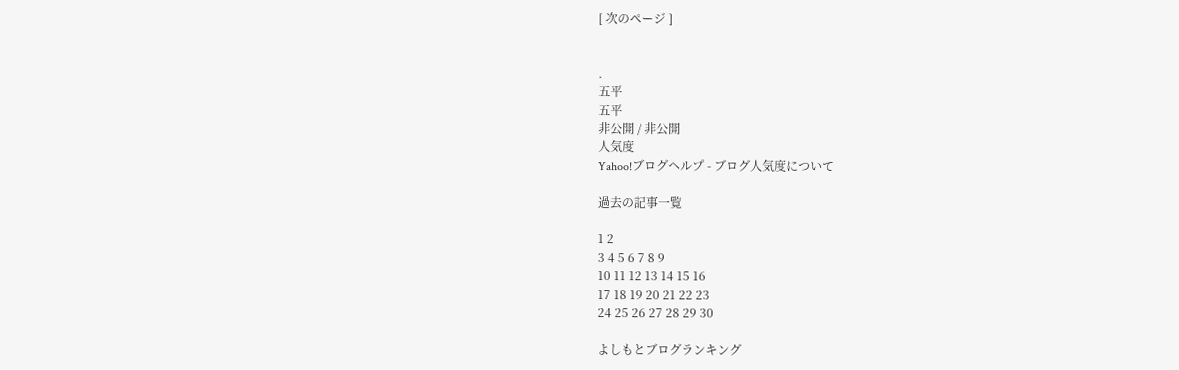[ 次のページ ]


.
五平
五平
非公開 / 非公開
人気度
Yahoo!ブログヘルプ - ブログ人気度について

過去の記事一覧

1 2
3 4 5 6 7 8 9
10 11 12 13 14 15 16
17 18 19 20 21 22 23
24 25 26 27 28 29 30

よしもとブログランキング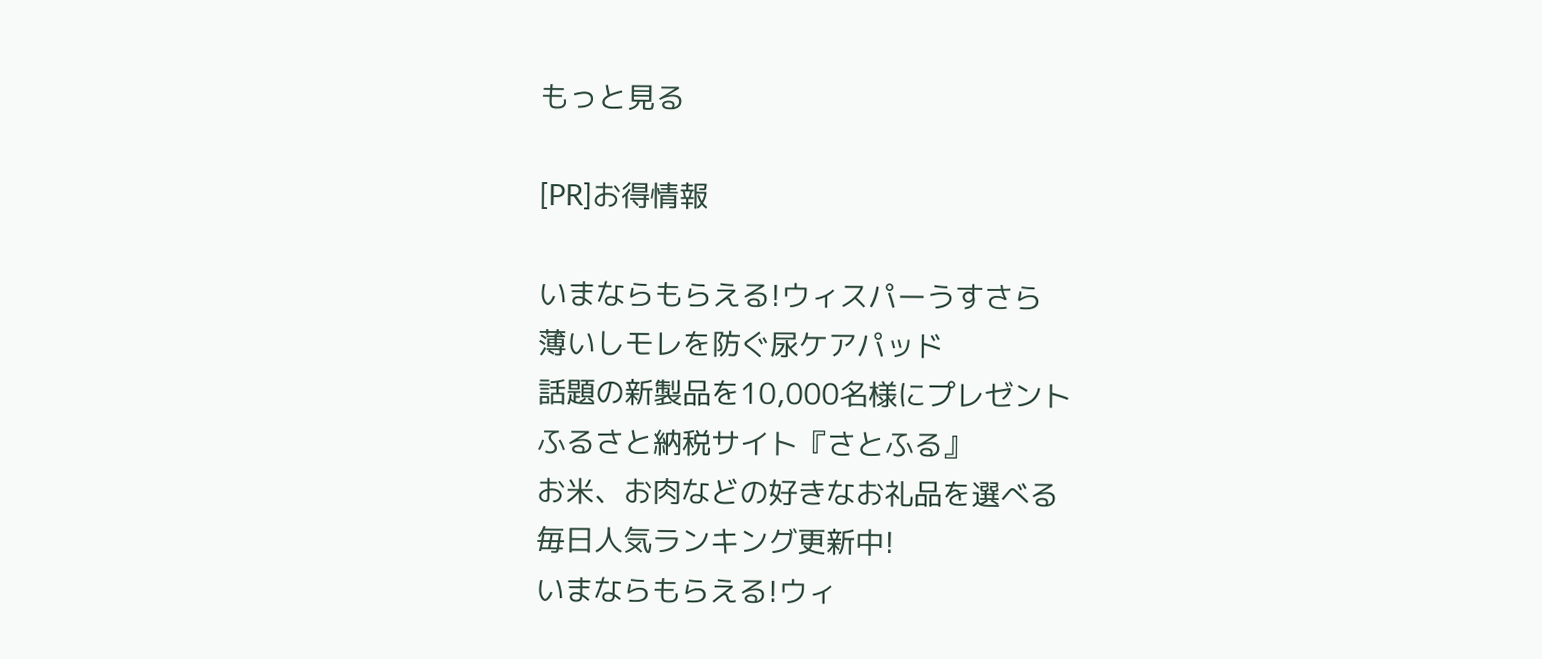もっと見る

[PR]お得情報

いまならもらえる!ウィスパーうすさら
薄いしモレを防ぐ尿ケアパッド
話題の新製品を10,000名様にプレゼント
ふるさと納税サイト『さとふる』
お米、お肉などの好きなお礼品を選べる
毎日人気ランキング更新中!
いまならもらえる!ウィ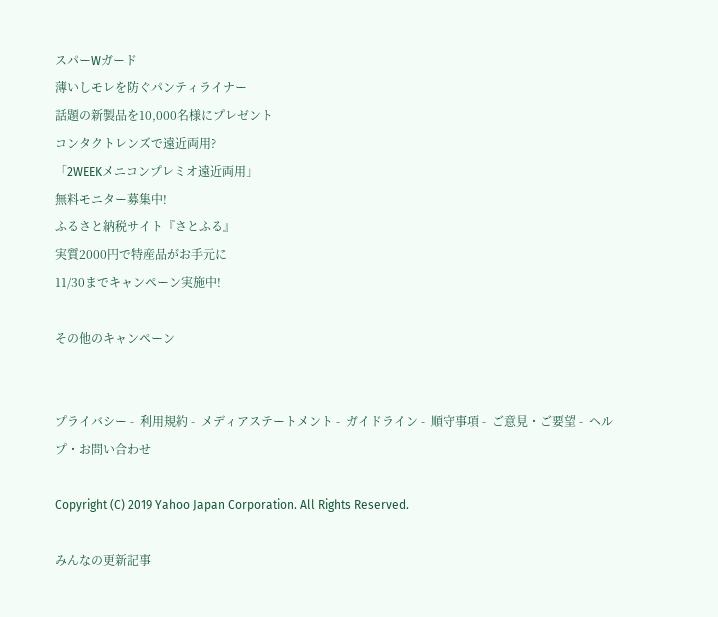スパーWガード
薄いしモレを防ぐパンティライナー
話題の新製品を10,000名様にプレゼント
コンタクトレンズで遠近両用?
「2WEEKメニコンプレミオ遠近両用」
無料モニター募集中!
ふるさと納税サイト『さとふる』
実質2000円で特産品がお手元に
11/30までキャンペーン実施中!

その他のキャンペーン


プライバシー -  利用規約 -  メディアステートメント -  ガイドライン -  順守事項 -  ご意見・ご要望 -  ヘルプ・お問い合わせ

Copyright (C) 2019 Yahoo Japan Corporation. All Rights Reserved.

みんなの更新記事